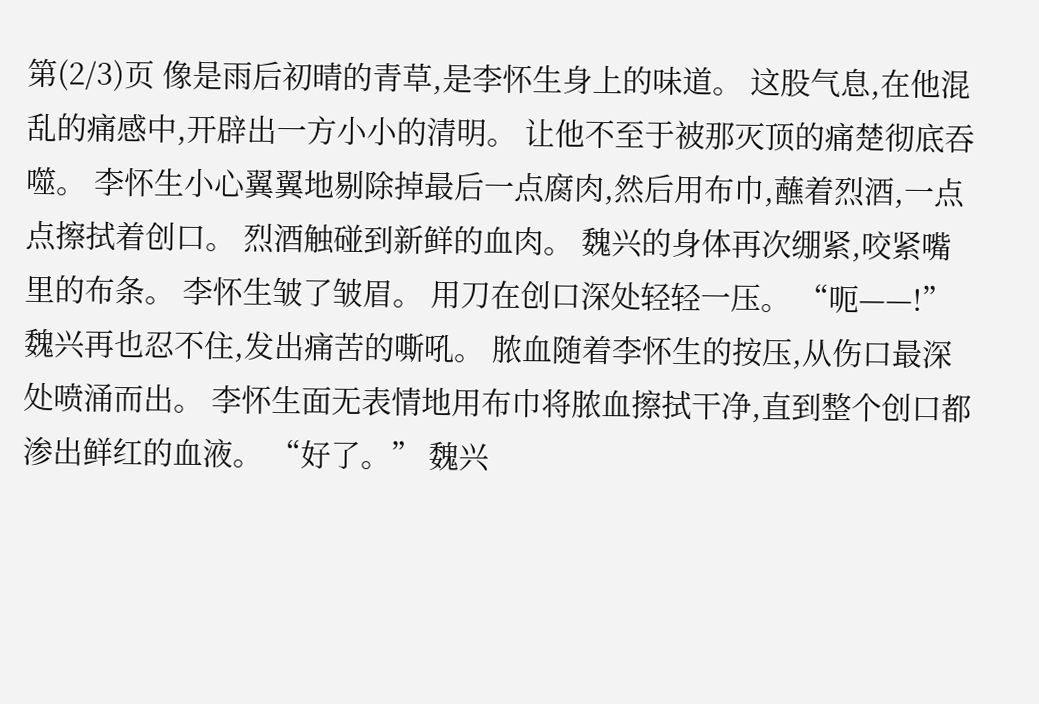第(2/3)页 像是雨后初晴的青草,是李怀生身上的味道。 这股气息,在他混乱的痛感中,开辟出一方小小的清明。 让他不至于被那灭顶的痛楚彻底吞噬。 李怀生小心翼翼地剔除掉最后一点腐肉,然后用布巾,蘸着烈酒,一点点擦拭着创口。 烈酒触碰到新鲜的血肉。 魏兴的身体再次绷紧,咬紧嘴里的布条。 李怀生皱了皱眉。 用刀在创口深处轻轻一压。 “呃——!” 魏兴再也忍不住,发出痛苦的嘶吼。 脓血随着李怀生的按压,从伤口最深处喷涌而出。 李怀生面无表情地用布巾将脓血擦拭干净,直到整个创口都渗出鲜红的血液。 “好了。” 魏兴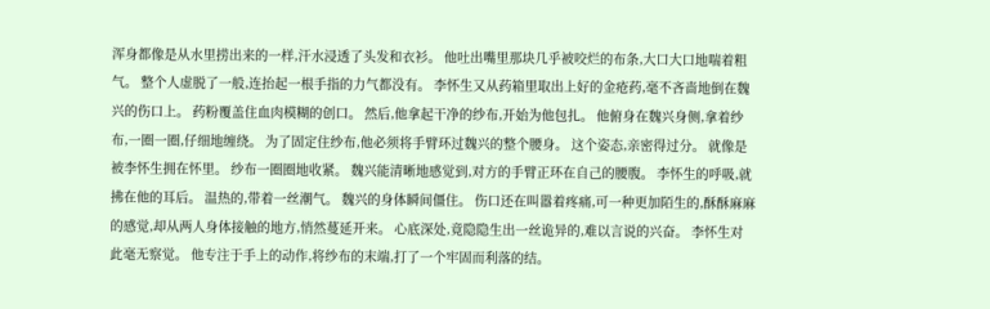浑身都像是从水里捞出来的一样,汗水浸透了头发和衣衫。 他吐出嘴里那块几乎被咬烂的布条,大口大口地喘着粗气。 整个人虚脱了一般,连抬起一根手指的力气都没有。 李怀生又从药箱里取出上好的金疮药,毫不吝啬地倒在魏兴的伤口上。 药粉覆盖住血肉模糊的创口。 然后,他拿起干净的纱布,开始为他包扎。 他俯身在魏兴身侧,拿着纱布,一圈一圈,仔细地缠绕。 为了固定住纱布,他必须将手臂环过魏兴的整个腰身。 这个姿态,亲密得过分。 就像是被李怀生拥在怀里。 纱布一圈圈地收紧。 魏兴能清晰地感觉到,对方的手臂正环在自己的腰腹。 李怀生的呼吸,就拂在他的耳后。 温热的,带着一丝潮气。 魏兴的身体瞬间僵住。 伤口还在叫嚣着疼痛,可一种更加陌生的,酥酥麻麻的感觉,却从两人身体接触的地方,悄然蔓延开来。 心底深处,竟隐隐生出一丝诡异的,难以言说的兴奋。 李怀生对此毫无察觉。 他专注于手上的动作,将纱布的末端,打了一个牢固而利落的结。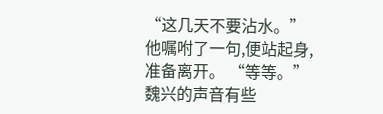“这几天不要沾水。” 他嘱咐了一句,便站起身,准备离开。 “等等。”魏兴的声音有些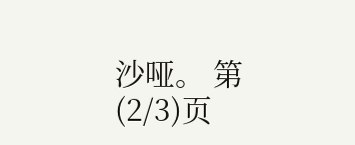沙哑。 第(2/3)页